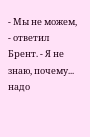- Мы не можем, - ответил Брент. - Я не знаю, почему... надо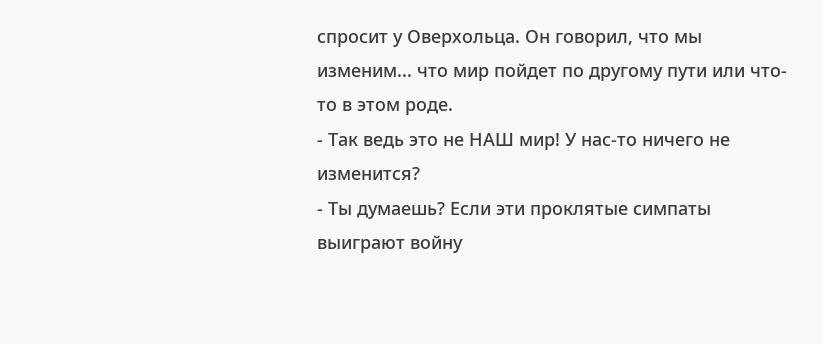спросит у Оверхольца. Он говорил, что мы изменим... что мир пойдет по другому пути или что-то в этом роде.
- Так ведь это не НАШ мир! У нас-то ничего не изменится?
- Ты думаешь? Если эти проклятые симпаты выиграют войну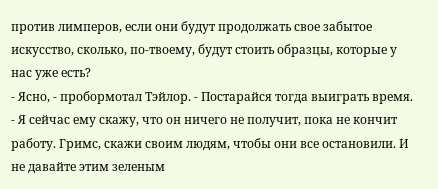против лимперов, если они будут продолжать свое забытое искусство, сколько, по-твоему, будут стоить образцы, которые у нас уже есть?
- Ясно, - пробормотал Тэйлор. - Постарайся тогда выиграть время.
- Я сейчас ему скажу, что он ничего не получит, пока не кончит работу. Гримс, скажи своим людям, чтобы они все остановили. И не давайте этим зеленым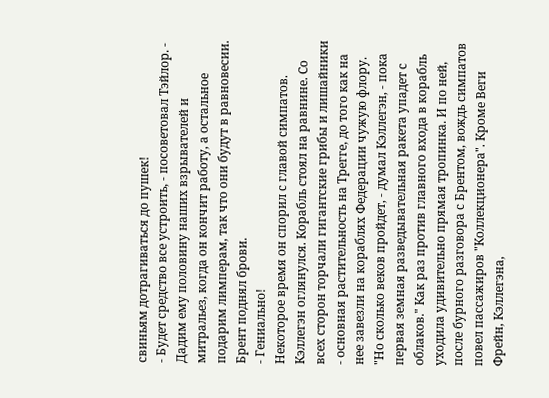свиньям дотрагиваться до пушек!
- Будет средство все устроить, - посоветовал Тэйлор. - Дадим ему половину наших взрывателей и митральез, когда он кончит работу, а остальное подарим лимперам, так что они будут в равновесии.
Брент поднял брови.
- Гениально!
Некоторое время он спорил с главой симпатов. Кэллегэн оглянулся. Корабль стоял на равнине. Со всех сторон торчали гигантские грибы и лишайники - основная растительность на Трегге, до того как на нее завезли на кораблях Федерации чужую флору. "Но сколько веков пройдет, - думал Кэллегэн, - пока первая земная разведывательная ракета упадет с облаков." Как раз против главного входа в корабль уходила удивительно прямая тропинка. И по ней, после бурного разговора с Брентом, вождь симпатов повел пассажиров "Коллекционера". Кроме Веги Фрейн, Кэллегэна,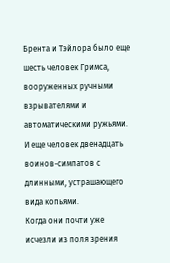Брента и Тэйлора было еще шесть человек Гримса, вооруженных ручными взрывателями и автоматическими ружьями. И еще человек двенадцать воинов-симпатов с длинными, устрашающего вида копьями.
Когда они почти уже исчезли из поля зрения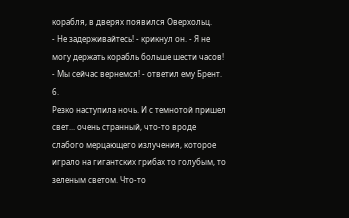корабля, в дверях появился Оверхольц.
- Не задерживайтесь! - крикнул он. - Я не могу держать корабль больше шести часов!
- Мы сейчас вернемся! - ответил ему Брент.
6.
Резко наступила ночь. И с темнотой пришел свет... очень странный, что-то вроде слабого мерцающего излучения, которое играло на гигантских грибах то голубым, то зеленым светом. Что-то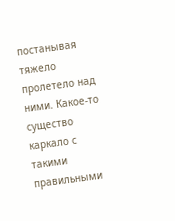постанывая тяжело пролетело над ними. Какое-то существо каркало с такими правильными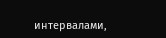интервалами,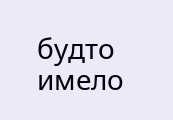будто имело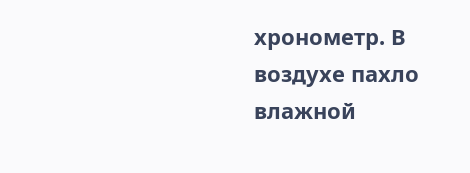хронометр. В воздухе пахло влажной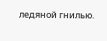ледяной гнилью.